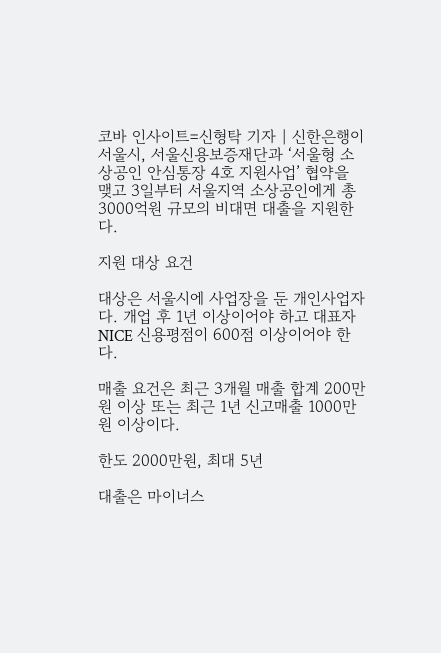코바 인사이트=신형탁 기자 | 신한은행이 서울시, 서울신용보증재단과 ‘서울형 소상공인 안심통장 4호 지원사업’ 협약을 맺고 3일부터 서울지역 소상공인에게 총 3000억원 규모의 비대면 대출을 지원한다.

지원 대상 요건

대상은 서울시에 사업장을 둔 개인사업자다. 개업 후 1년 이상이어야 하고 대표자 NICE 신용평점이 600점 이상이어야 한다.

매출 요건은 최근 3개월 매출 합계 200만원 이상 또는 최근 1년 신고매출 1000만원 이상이다.

한도 2000만원, 최대 5년

대출은 마이너스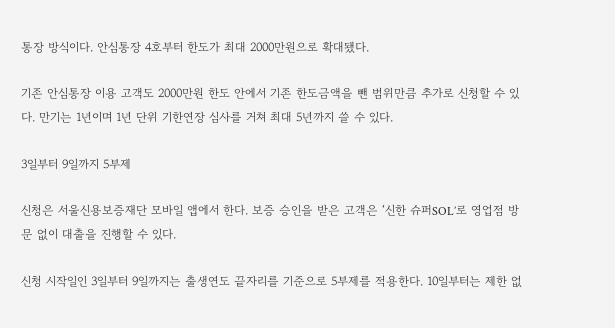통장 방식이다. 안심통장 4호부터 한도가 최대 2000만원으로 확대됐다.

기존 안심통장 이용 고객도 2000만원 한도 안에서 기존 한도금액을 뺀 범위만큼 추가로 신청할 수 있다. 만기는 1년이며 1년 단위 기한연장 심사를 거쳐 최대 5년까지 쓸 수 있다.

3일부터 9일까지 5부제

신청은 서울신용보증재단 모바일 앱에서 한다. 보증 승인을 받은 고객은 ‘신한 슈퍼SOL’로 영업점 방문 없이 대출을 진행할 수 있다.

신청 시작일인 3일부터 9일까지는 출생연도 끝자리를 기준으로 5부제를 적용한다. 10일부터는 제한 없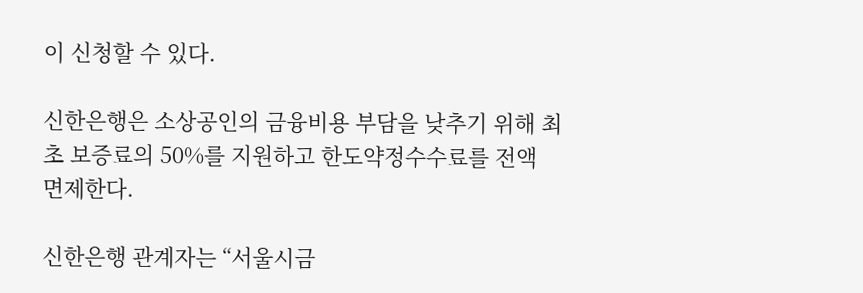이 신청할 수 있다.

신한은행은 소상공인의 금융비용 부담을 낮추기 위해 최초 보증료의 50%를 지원하고 한도약정수수료를 전액 면제한다.

신한은행 관계자는 “서울시금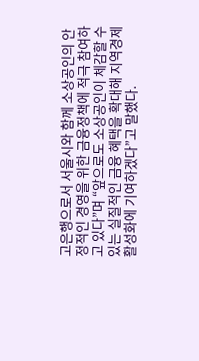고은행으로서 서울시와 함께 소상공인의 안정적인 경영을 위한 금융정책에 적극 참여하고 있다”며 “앞으로도 소상공인이 체감할 수 있는 실질적인 금융 혜택을 확대해 지역경제 활성화에 기여하겠다”고 말했다.